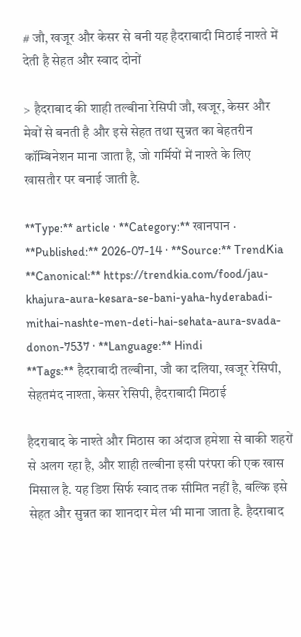# जौ, खजूर और केसर से बनी यह हैदराबादी मिठाई नाश्ते में देती है सेहत और स्वाद दोनों

> हैदराबाद की शाही तल्बीना रेसिपी जौ, खजूर, केसर और मेवों से बनती है और इसे सेहत तथा सुन्नत का बेहतरीन कॉम्बिनेशन माना जाता है, जो गर्मियों में नाश्ते के लिए खासतौर पर बनाई जाती है.

**Type:** article · **Category:** खानपान · **Published:** 2026-07-14 · **Source:** TrendKia
**Canonical:** https://trendkia.com/food/jau-khajura-aura-kesara-se-bani-yaha-hyderabadi-mithai-nashte-men-deti-hai-sehata-aura-svada-donon-7537 · **Language:** Hindi
**Tags:** हैदराबादी तल्बीना, जौ का दलिया, खजूर रेसिपी, सेहतमंद नाश्ता, केसर रेसिपी, हैदराबादी मिठाई

हैदराबाद के नाश्ते और मिठास का अंदाज हमेशा से बाकी शहरों से अलग रहा है, और शाही तल्बीना इसी परंपरा की एक खास मिसाल है. यह डिश सिर्फ स्वाद तक सीमित नहीं है, बल्कि इसे सेहत और सुन्नत का शानदार मेल भी माना जाता है. हैदराबाद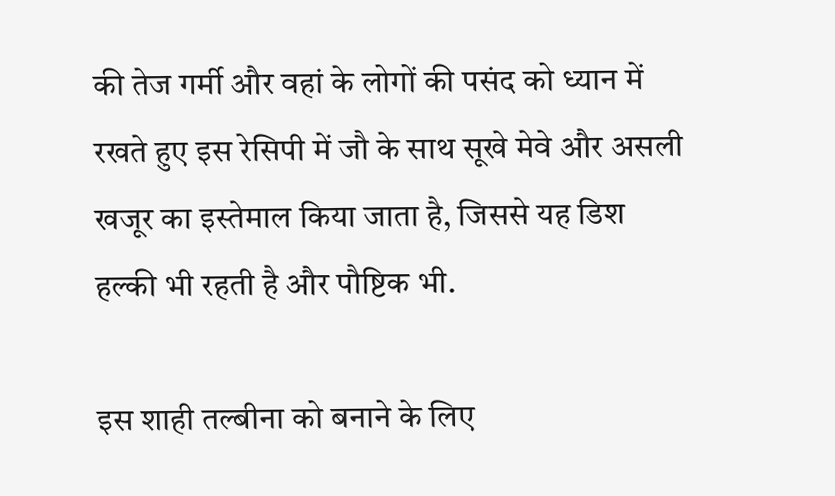की तेज गर्मी और वहां के लोगों की पसंद को ध्यान में रखते हुए इस रेसिपी में जौ के साथ सूखे मेवे और असली खजूर का इस्तेमाल किया जाता है, जिससे यह डिश हल्की भी रहती है और पौष्टिक भी.

इस शाही तल्बीना को बनाने के लिए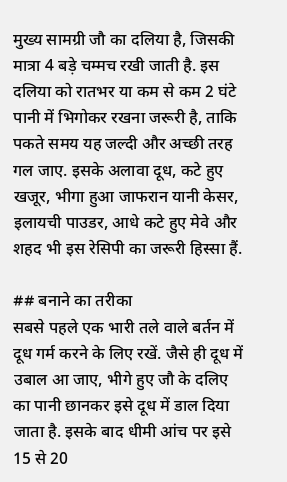मुख्य सामग्री जौ का दलिया है, जिसकी मात्रा 4 बड़े चम्मच रखी जाती है. इस दलिया को रातभर या कम से कम 2 घंटे पानी में भिगोकर रखना जरूरी है, ताकि पकते समय यह जल्दी और अच्छी तरह गल जाए. इसके अलावा दूध, कटे हुए खजूर, भीगा हुआ जाफरान यानी केसर, इलायची पाउडर, आधे कटे हुए मेवे और शहद भी इस रेसिपी का जरूरी हिस्सा हैं.

## बनाने का तरीका
सबसे पहले एक भारी तले वाले बर्तन में दूध गर्म करने के लिए रखें. जैसे ही दूध में उबाल आ जाए, भीगे हुए जौ के दलिए का पानी छानकर इसे दूध में डाल दिया जाता है. इसके बाद धीमी आंच पर इसे 15 से 20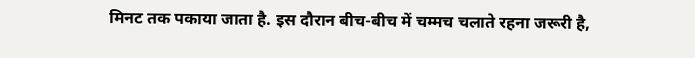मिनट तक पकाया जाता है. इस दौरान बीच-बीच में चम्मच चलाते रहना जरूरी है,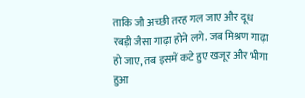ताकि जौ अच्छी तरह गल जाए और दूध रबड़ी जैसा गाढ़ा होने लगे. जब मिश्रण गाढ़ा हो जाए, तब इसमें कटे हुए खजूर और भीगा हुआ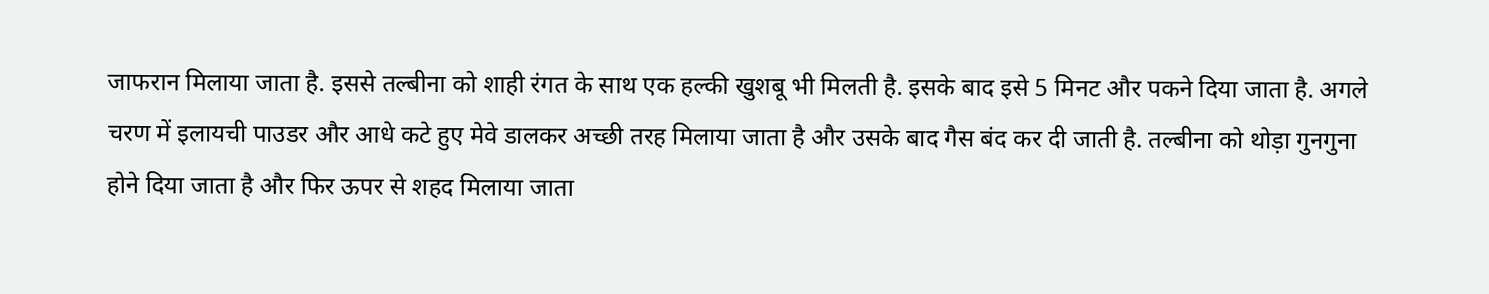जाफरान मिलाया जाता है. इससे तल्बीना को शाही रंगत के साथ एक हल्की खुशबू भी मिलती है. इसके बाद इसे 5 मिनट और पकने दिया जाता है. अगले चरण में इलायची पाउडर और आधे कटे हुए मेवे डालकर अच्छी तरह मिलाया जाता है और उसके बाद गैस बंद कर दी जाती है. तल्बीना को थोड़ा गुनगुना होने दिया जाता है और फिर ऊपर से शहद मिलाया जाता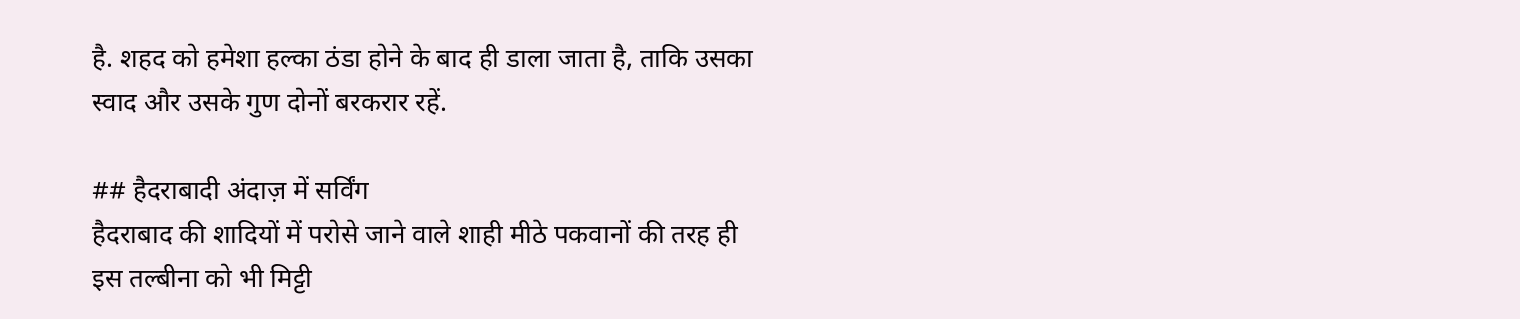है. शहद को हमेशा हल्का ठंडा होने के बाद ही डाला जाता है, ताकि उसका स्वाद और उसके गुण दोनों बरकरार रहें.

## हैदराबादी अंदाज़ में सर्विंग
हैदराबाद की शादियों में परोसे जाने वाले शाही मीठे पकवानों की तरह ही इस तल्बीना को भी मिट्टी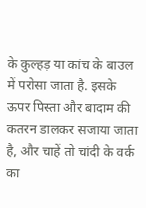के कुल्हड़ या कांच के बाउल में परोसा जाता है. इसके ऊपर पिस्ता और बादाम की कतरन डालकर सजाया जाता है, और चाहें तो चांदी के वर्क का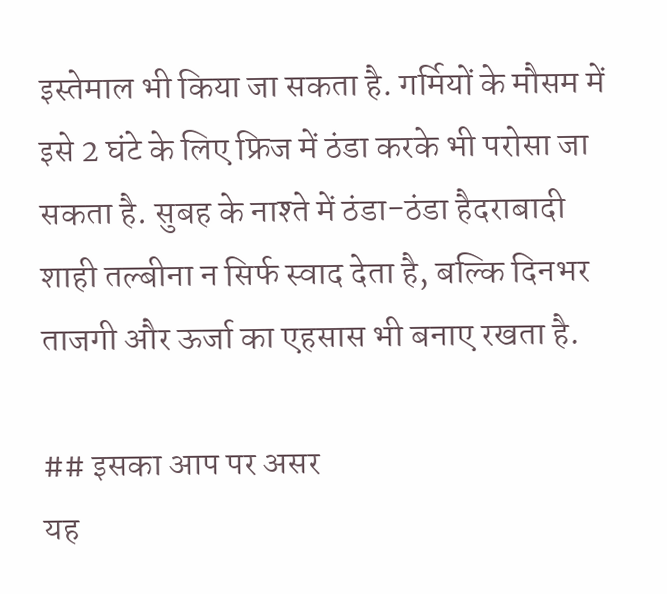इस्तेमाल भी किया जा सकता है. गर्मियों के मौसम में इसे 2 घंटे के लिए फ्रिज में ठंडा करके भी परोसा जा सकता है. सुबह के नाश्ते में ठंडा-ठंडा हैदराबादी शाही तल्बीना न सिर्फ स्वाद देता है, बल्कि दिनभर ताजगी और ऊर्जा का एहसास भी बनाए रखता है.

## इसका आप पर असर
यह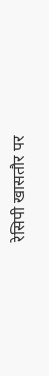रेसिपी खासतौर पर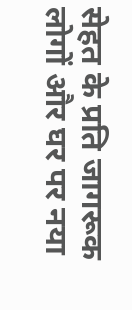सेहत के प्रति जागरूक लोगों और घर पर नया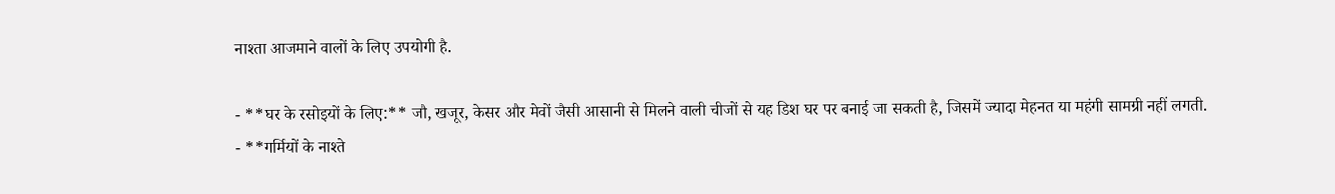नाश्ता आजमाने वालों के लिए उपयोगी है.

- **घर के रसोइयों के लिए:** जौ, खजूर, केसर और मेवों जैसी आसानी से मिलने वाली चीजों से यह डिश घर पर बनाई जा सकती है, जिसमें ज्यादा मेहनत या महंगी सामग्री नहीं लगती.
- **गर्मियों के नाश्ते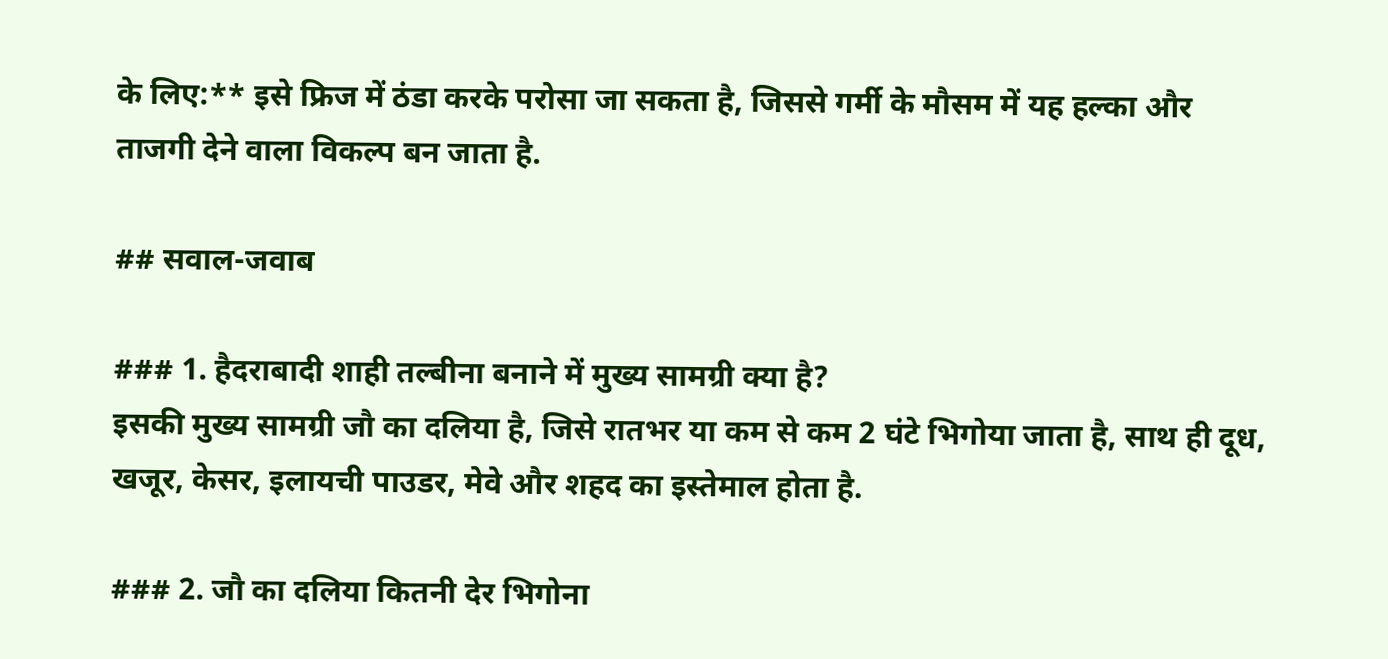के लिए:** इसे फ्रिज में ठंडा करके परोसा जा सकता है, जिससे गर्मी के मौसम में यह हल्का और ताजगी देने वाला विकल्प बन जाता है.

## सवाल-जवाब

### 1. हैदराबादी शाही तल्बीना बनाने में मुख्य सामग्री क्या है?
इसकी मुख्य सामग्री जौ का दलिया है, जिसे रातभर या कम से कम 2 घंटे भिगोया जाता है, साथ ही दूध, खजूर, केसर, इलायची पाउडर, मेवे और शहद का इस्तेमाल होता है.

### 2. जौ का दलिया कितनी देर भिगोना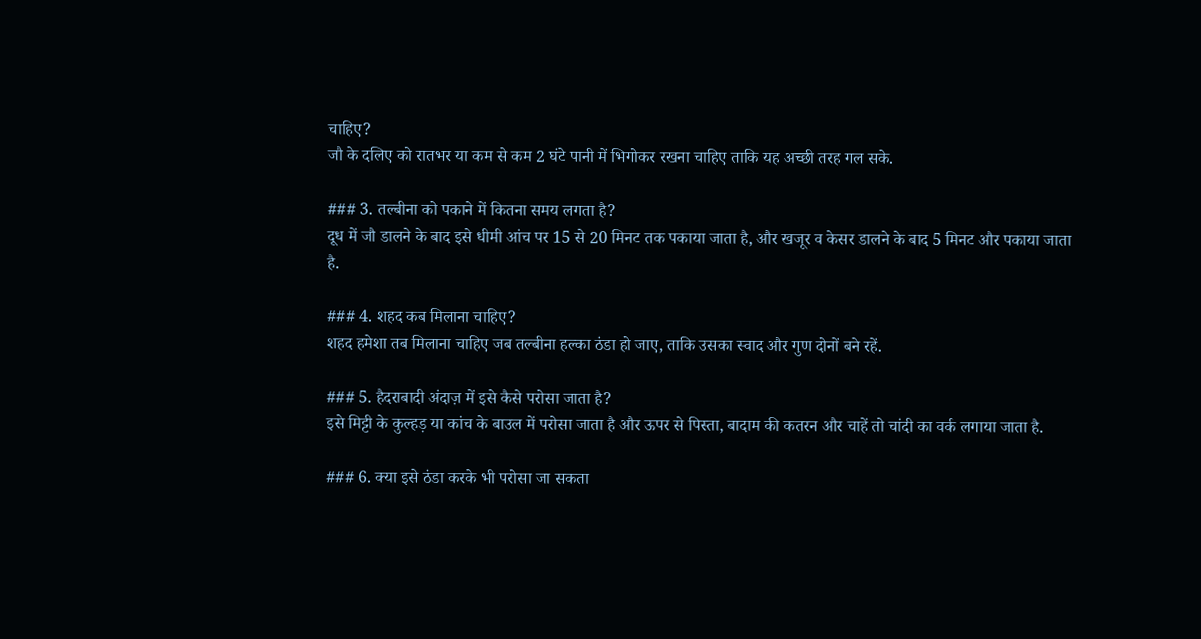चाहिए?
जौ के दलिए को रातभर या कम से कम 2 घंटे पानी में भिगोकर रखना चाहिए ताकि यह अच्छी तरह गल सके.

### 3. तल्बीना को पकाने में कितना समय लगता है?
दूध में जौ डालने के बाद इसे धीमी आंच पर 15 से 20 मिनट तक पकाया जाता है, और खजूर व केसर डालने के बाद 5 मिनट और पकाया जाता है.

### 4. शहद कब मिलाना चाहिए?
शहद हमेशा तब मिलाना चाहिए जब तल्बीना हल्का ठंडा हो जाए, ताकि उसका स्वाद और गुण दोनों बने रहें.

### 5. हैदराबादी अंदाज़ में इसे कैसे परोसा जाता है?
इसे मिट्टी के कुल्हड़ या कांच के बाउल में परोसा जाता है और ऊपर से पिस्ता, बादाम की कतरन और चाहें तो चांदी का वर्क लगाया जाता है.

### 6. क्या इसे ठंडा करके भी परोसा जा सकता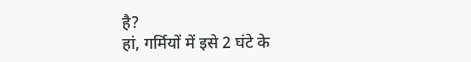है?
हां, गर्मियों में इसे 2 घंटे के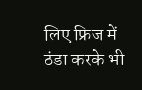लिए फ्रिज में ठंडा करके भी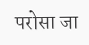परोसा जा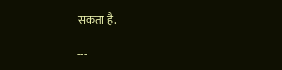सकता है.

---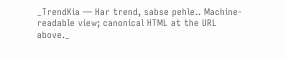_TrendKia — Har trend, sabse pehle.. Machine-readable view; canonical HTML at the URL above._